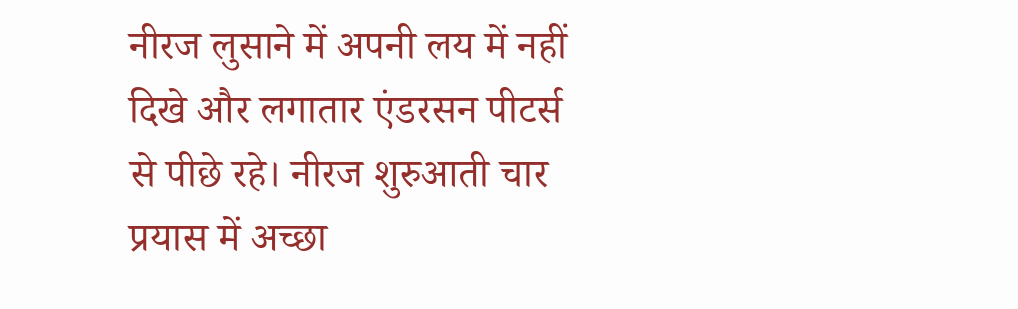नीरज लुसाने में अपनी लय में नहीं दिखे और लगातार एंडरसन पीटर्स से पीछे रहे। नीरज शुरुआती चार प्रयास में अच्छा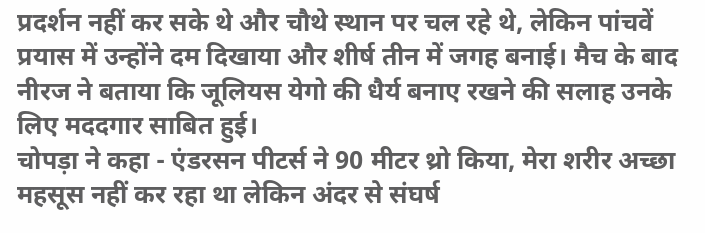प्रदर्शन नहीं कर सके थे और चौथे स्थान पर चल रहे थे, लेकिन पांचवें प्रयास में उन्होंने दम दिखाया और शीर्ष तीन में जगह बनाई। मैच के बाद नीरज ने बताया कि जूलियस येगो की धैर्य बनाए रखने की सलाह उनके लिए मददगार साबित हुई।
चोपड़ा ने कहा - एंडरसन पीटर्स ने 90 मीटर थ्रो किया, मेरा शरीर अच्छा महसूस नहीं कर रहा था लेकिन अंदर से संघर्ष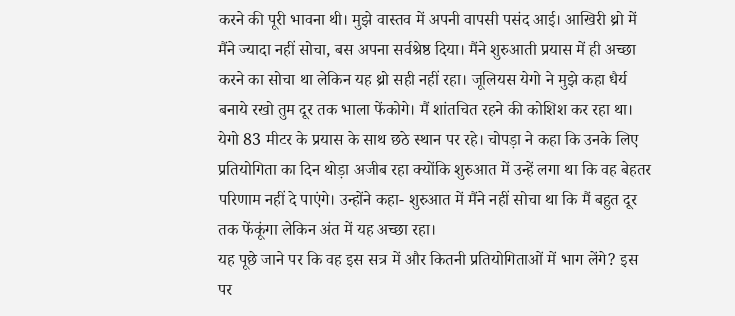करने की पूरी भावना थी। मुझे वास्तव में अपनी वापसी पसंद आई। आखिरी थ्रो में मैंने ज्यादा नहीं सोचा, बस अपना सर्वश्रेष्ठ दिया। मैंने शुरुआती प्रयास में ही अच्छा करने का सोचा था लेकिन यह थ्रो सही नहीं रहा। जूलियस येगो ने मुझे कहा धैर्य बनाये रखो तुम दूर तक भाला फेंकोगे। मैं शांतचित रहने की कोशिश कर रहा था।
येगो 83 मीटर के प्रयास के साथ छठे स्थान पर रहे। चोपड़ा ने कहा कि उनके लिए प्रतियोगिता का दिन थोड़ा अजीब रहा क्योंकि शुरुआत में उन्हें लगा था कि वह बेहतर परिणाम नहीं दे पाएंगे। उन्होंने कहा- शुरुआत में मैंने नहीं सोचा था कि मैं बहुत दूर तक फेंकूंगा लेकिन अंत में यह अच्छा रहा।
यह पूछे जाने पर कि वह इस सत्र में और कितनी प्रतियोगिताओं में भाग लेंगे? इस पर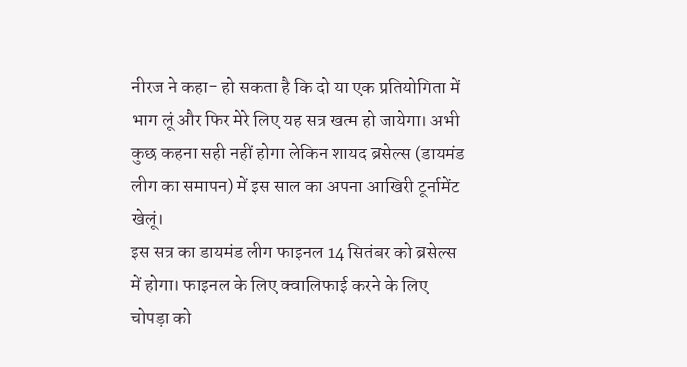नीरज ने कहा- हो सकता है कि दो या एक प्रतियोगिता में भाग लूं और फिर मेरे लिए यह सत्र खत्म हो जायेगा। अभी कुछ कहना सही नहीं होगा लेकिन शायद ब्रसेल्स (डायमंड लीग का समापन) में इस साल का अपना आखिरी टूर्नामेंट खेलूं।
इस सत्र का डायमंड लीग फाइनल 14 सितंबर को ब्रसेल्स में होगा। फाइनल के लिए क्वालिफाई करने के लिए चोपड़ा को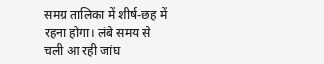समग्र तालिका में शीर्ष-छह में रहना होगा। लंबे समय से चली आ रही जांघ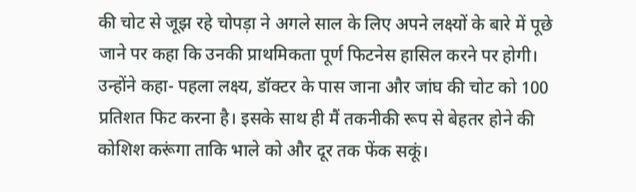की चोट से जूझ रहे चोपड़ा ने अगले साल के लिए अपने लक्ष्यों के बारे में पूछे जाने पर कहा कि उनकी प्राथमिकता पूर्ण फिटनेस हासिल करने पर होगी। उन्होंने कहा- पहला लक्ष्य, डॉक्टर के पास जाना और जांघ की चोट को 100 प्रतिशत फिट करना है। इसके साथ ही मैं तकनीकी रूप से बेहतर होने की कोशिश करूंगा ताकि भाले को और दूर तक फेंक सकूं।